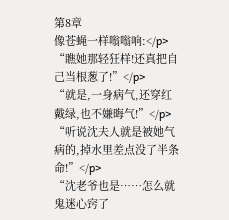第8章
像苍蝇一样嗡嗡响:</p>
“瞧她那轻狂样!还真把自己当根葱了!”</p>
“就是,一身病气,还穿红戴绿,也不嫌晦气!”</p>
“听说沈夫人就是被她气病的,掉水里差点没了半条命!”</p>
“沈老爷也是……怎么就鬼迷心窍了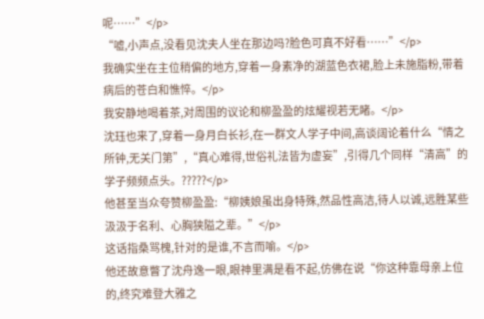呢……”</p>
“嘘,小声点,没看见沈夫人坐在那边吗?脸色可真不好看……”</p>
我确实坐在主位稍偏的地方,穿着一身素净的湖蓝色衣裙,脸上未施脂粉,带着病后的苍白和憔悴。</p>
我安静地喝着茶,对周围的议论和柳盈盈的炫耀视若无睹。</p>
沈珏也来了,穿着一身月白长衫,在一群文人学子中间,高谈阔论着什么“情之所钟,无关门第”,“真心难得,世俗礼法皆为虚妄”,引得几个同样“清高”的学子频频点头。?????</p>
他甚至当众夸赞柳盈盈:“柳姨娘虽出身特殊,然品性高洁,待人以诚,远胜某些汲汲于名利、心胸狭隘之辈。”</p>
这话指桑骂槐,针对的是谁,不言而喻。</p>
他还故意瞥了沈舟逸一眼,眼神里满是看不起,仿佛在说“你这种靠母亲上位的,终究难登大雅之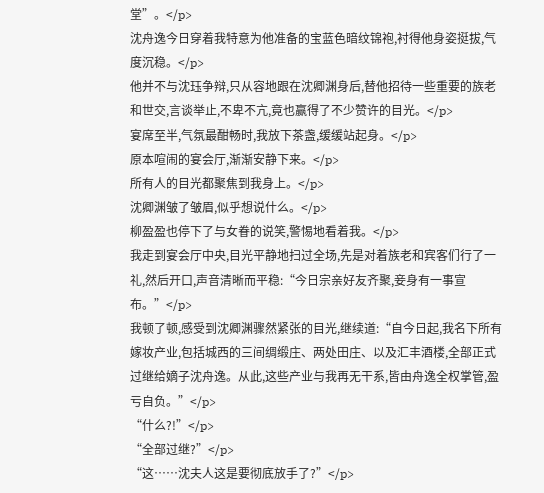堂”。</p>
沈舟逸今日穿着我特意为他准备的宝蓝色暗纹锦袍,衬得他身姿挺拔,气度沉稳。</p>
他并不与沈珏争辩,只从容地跟在沈卿渊身后,替他招待一些重要的族老和世交,言谈举止,不卑不亢,竟也赢得了不少赞许的目光。</p>
宴席至半,气氛最酣畅时,我放下茶盏,缓缓站起身。</p>
原本喧闹的宴会厅,渐渐安静下来。</p>
所有人的目光都聚焦到我身上。</p>
沈卿渊皱了皱眉,似乎想说什么。</p>
柳盈盈也停下了与女眷的说笑,警惕地看着我。</p>
我走到宴会厅中央,目光平静地扫过全场,先是对着族老和宾客们行了一礼,然后开口,声音清晰而平稳:“今日宗亲好友齐聚,妾身有一事宣布。”</p>
我顿了顿,感受到沈卿渊骤然紧张的目光,继续道:“自今日起,我名下所有嫁妆产业,包括城西的三间绸缎庄、两处田庄、以及汇丰酒楼,全部正式过继给嫡子沈舟逸。从此,这些产业与我再无干系,皆由舟逸全权掌管,盈亏自负。”</p>
“什么?!”</p>
“全部过继?”</p>
“这……沈夫人这是要彻底放手了?”</p>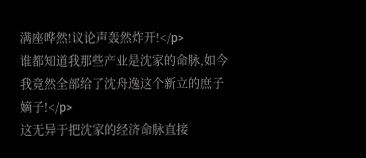满座哗然!议论声轰然炸开!</p>
谁都知道我那些产业是沈家的命脉,如今我竟然全部给了沈舟逸这个新立的庶子嫡子!</p>
这无异于把沈家的经济命脉直接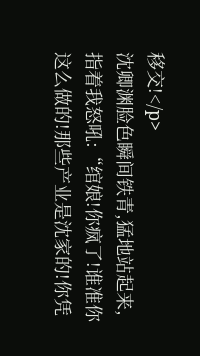移交!</p>
沈卿渊脸色瞬间铁青,猛地站起来,指着我怒吼:“绾娘!你疯了!谁准你这么做的!那些产业是沈家的!你凭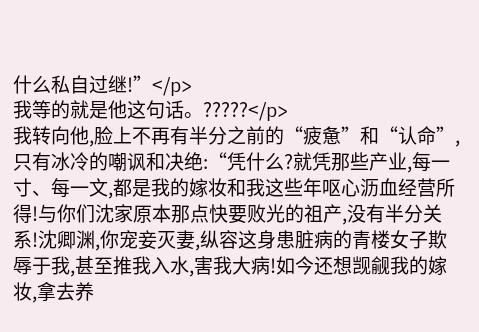什么私自过继!”</p>
我等的就是他这句话。?????</p>
我转向他,脸上不再有半分之前的“疲惫”和“认命”,只有冰冷的嘲讽和决绝:“凭什么?就凭那些产业,每一寸、每一文,都是我的嫁妆和我这些年呕心沥血经营所得!与你们沈家原本那点快要败光的祖产,没有半分关系!沈卿渊,你宠妾灭妻,纵容这身患脏病的青楼女子欺辱于我,甚至推我入水,害我大病!如今还想觊觎我的嫁妆,拿去养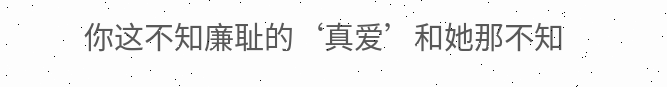你这不知廉耻的‘真爱’和她那不知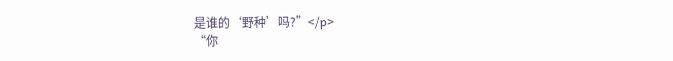是谁的‘野种’吗?”</p>
“你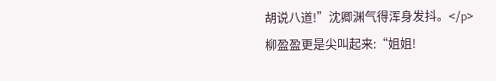胡说八道!”沈卿渊气得浑身发抖。</p>
柳盈盈更是尖叫起来:“姐姐!